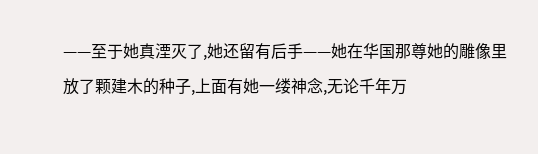——至于她真湮灭了,她还留有后手——她在华国那尊她的雕像里放了颗建木的种子,上面有她一缕神念,无论千年万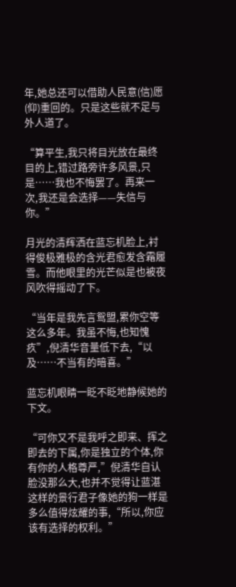年,她总还可以借助人民意(信)愿(仰)重回的。只是这些就不足与外人道了。

“算平生,我只将目光放在最终目的上,错过路旁许多风景,只是……我也不悔罢了。再来一次,我还是会选择——失信与你。”

月光的清辉洒在蓝忘机脸上,衬得俊极雅极的含光君愈发含霜履雪。而他眼里的光芒似是也被夜风吹得摇动了下。

“当年是我先言鸳盟,累你空等这么多年。我虽不悔,也知愧疚”,倪清华音量低下去,“以及……不当有的暗喜。”

蓝忘机眼睛一眨不眨地静候她的下文。

“可你又不是我呼之即来、挥之即去的下属,你是独立的个体,你有你的人格尊严,”倪清华自认脸没那么大,也并不觉得让蓝湛这样的景行君子像她的狗一样是多么值得炫耀的事,“所以,你应该有选择的权利。”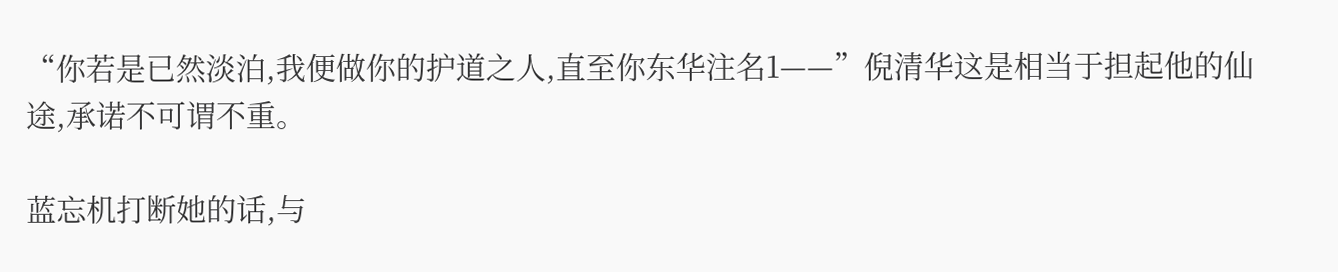“你若是已然淡泊,我便做你的护道之人,直至你东华注名1——”倪清华这是相当于担起他的仙途,承诺不可谓不重。

蓝忘机打断她的话,与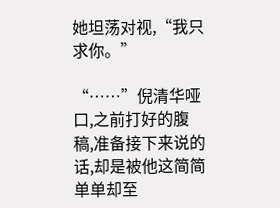她坦荡对视,“我只求你。”

“……”倪清华哑口,之前打好的腹稿,准备接下来说的话,却是被他这简简单单却至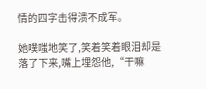情的四字击得溃不成军。

她噗嗤地笑了,笑着笑着眼泪却是落了下来,嘴上埋怨他,“干嘛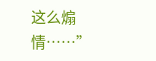这么煽情……”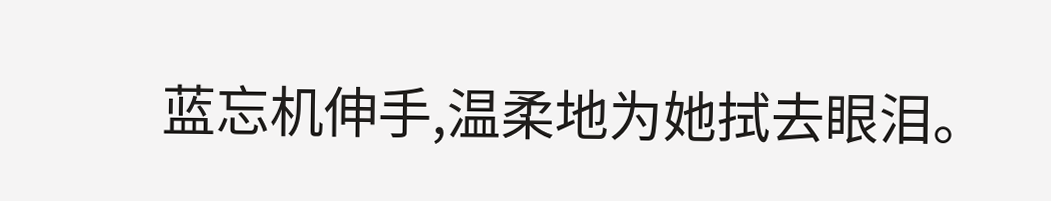蓝忘机伸手,温柔地为她拭去眼泪。